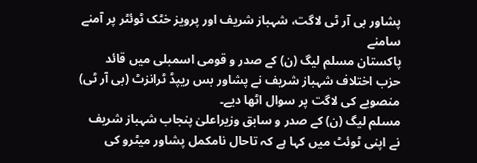پشاور بی آر ٹی لاگت، شہباز شریف اور پرویز خٹک ٹوئٹر پر آمنے سامنے
پاکستان مسلم لیگ (ن) کے صدر و قومی اسمبلی میں قائد حزب اختلاف شہباز شریف نے پشاور بس ریپڈ ٹرانزٹ (بی آر ٹی) منصوبے کی لاگت پر سوال اٹھا دیے۔
مسلم لیگ (ن) کے صدر و سابق وزیراعلیٰ پنجاب شہباز شریف نے اپنی ٹوئٹ میں کہا ہے کہ تاحال نامکمل پشاور میٹرو کی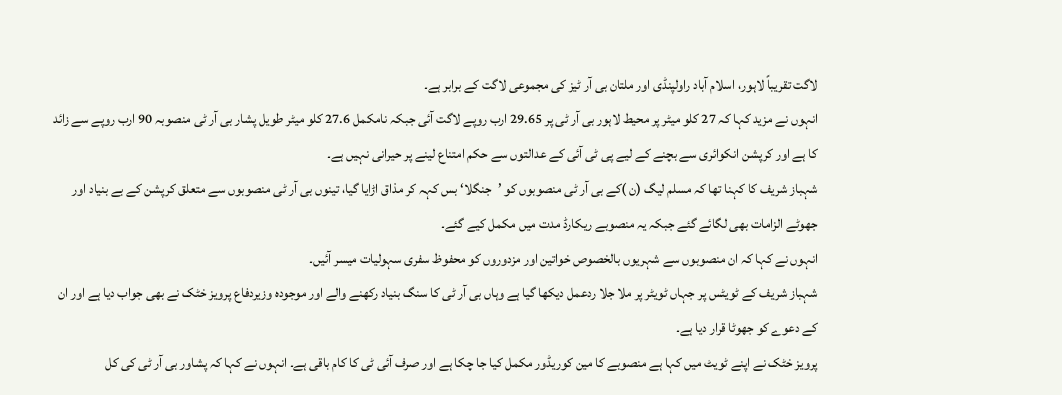لاگت تقریباً لاہور، اسلام آباد راولپنڈی اور ملتان بی آر ٹیز کی مجموعی لاگت کے برابر ہے۔
انہوں نے مزید کہا کہ 27 کلو میٹر پر محیط لاہور بی آر ٹی پر 29.65 ارب روپے لاگت آئی جبکہ نامکمل 27.6 کلو میٹر طویل پشار بی آر ٹی منصوبہ 90 ارب روپے سے زائد کا ہے اور کرپشن انکوائری سے بچنے کے لیے پی ٹی آئی کے عدالتوں سے حکم امتناع لینے پر حیرانی نہیں ہے۔
شہباز شریف کا کہنا تھا کہ مسلم لیگ (ن )کے بی آر ٹی منصوبوں کو ’جنگلا‘ بس کہہ کر مذاق اڑایا گیا، تینوں بی آر ٹی منصوبوں سے متعلق کرپشن کے بے بنیاد اور جھوٹے الزامات بھی لگائے گئے جبکہ یہ منصوبے ریکارڈ مدت میں مکمل کیے گئے۔
انہوں نے کہا کہ ان منصوبوں سے شہریوں بالخصوص خواتین اور مزدوروں کو محفوظ سفری سہولیات میسر آئیں۔
شہباز شریف کے ٹویٹس پر جہاں ٹویٹر پر ملا جلا ردعمل دیکھا گیا ہے وہاں بی آر ٹی کا سنگ بنیاد رکھنے والے اور موجودہ وزیردفاع پرویز خٹک نے بھی جواب دیا ہے اور ان کے دعوے کو جھوٹا قرار دیا ہے۔
پرویز خٹک نے اپنے ٹویٹ میں کہا ہے منصوبے کا مین کوریڈور مکمل کیا جا چکا ہے اور صرف آئی ٹی کا کام باقی ہے۔ انہوں نے کہا کہ پشاور بی آر ٹی کی کل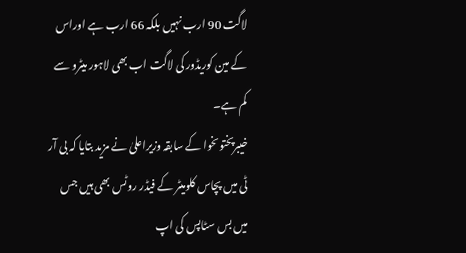لاگت 90 ارب نہیں بلکہ 66 ارب ہے اوراس کے مین کوریڈور کی لاگت اب بھی لاہور میٹرو سے کم ہے۔
خیبرپختوںخوا کے سابقہ وزیراعلیٰ نے مزید بتایا کہ بی آر ٹی میں پچاس کلومیٹر کے فیڈر روٹس بھی ہیں جس میں بس سٹاپس کی اپ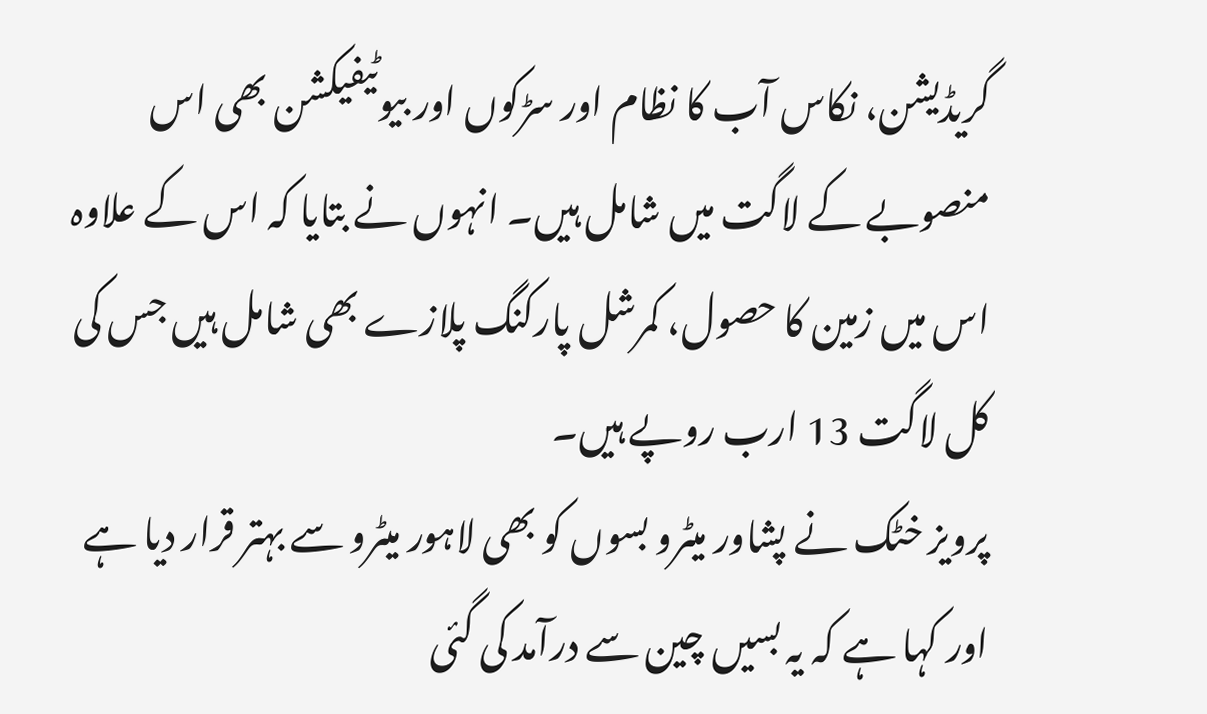گریڈیشن، نکاس آب کا نظام اور سڑکوں اور بیوٹیفیکشن بھی اس منصوبے کے لاگت میں شامل ہیں۔ انہوں نے بتایا کہ اس کے علاوہ اس میں زمین کا حصول، کمرشل پارکنگ پلازے بھی شامل ہیں جس کی کل لاگت 13 ارب روپے ہیں۔
پرویز خٹک نے پشاور میٹرو بسوں کو بھی لاہور میٹرو سے بہتر قرار دیا ہے اور کہا ہے کہ یہ بسیں چین سے درآمد کی گئی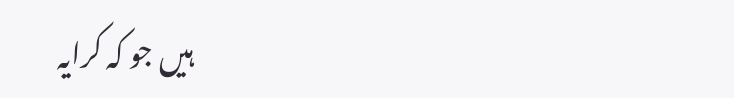ہیں جو کہ کرایہ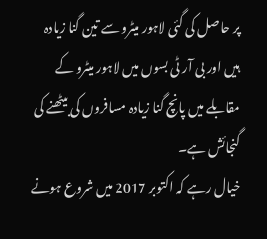پر حاصل کی گئی لاہور میٹرو سے تین گنا زیادہ ہیں اور بی آر ٹی بسوں میں لاہور میٹرو کے مقابلے میں پانچ گنا زیادہ مسافروں کی بیٹھنے کی گنجائش ہے۔
خیال رہے کہ اکتوبر 2017 میں شروع ہونے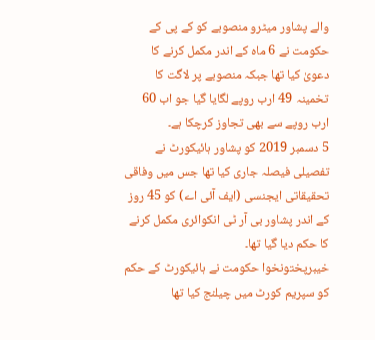والے پشاور میٹرو منصوبے کو کے پی کے حکومت نے 6 ماہ کے اندر مکمل کرنے کا دعویٰ کیا تھا جبکہ منصوبے پر لاگت کا تخمینہ 49 ارب روپے لگایا گیا جو اب 60 ارب روپے سے بھی تجاوز کرچکا ہے۔
5 دسمبر 2019 کو پشاور ہائیکورٹ نے تفصیلی فیصلہ جاری کیا تھا جس میں وفاقی تحقیقاتی ایجنسی (ایف آئی اے) کو 45 روز کے اندر پشاور بی آر ٹی انکوائری مکمل کرنے کا حکم دیا گیا تھا۔
خیبرپختونخوا حکومت نے ہائیکورٹ کے حکم کو سپریم کورٹ میں چیلنج کیا تھا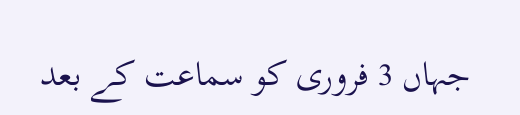جہاں 3 فروری کو سماعت کے بعد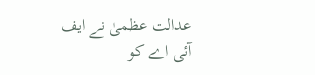عدالت عظمیٰ نے ایف آئی اے کو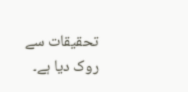تحقیقات سے روک دیا ہے۔